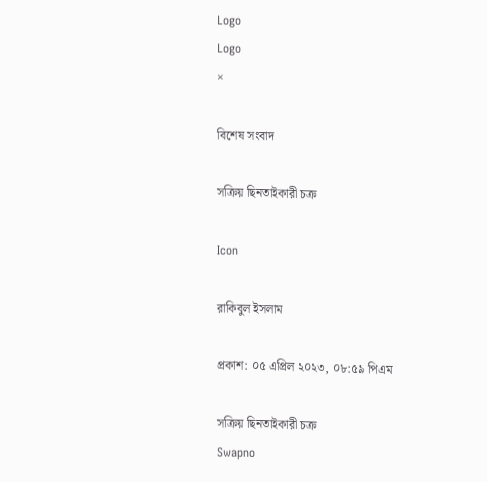Logo
Logo
×

বিশেষ সংবাদ

সক্রিয় ছিনতাইকারী চক্র

Icon

রাকিবুল ইসলাম

প্রকাশ: ০৫ এপ্রিল ২০২৩, ০৮:৫৯ পিএম

সক্রিয় ছিনতাইকারী চক্র
Swapno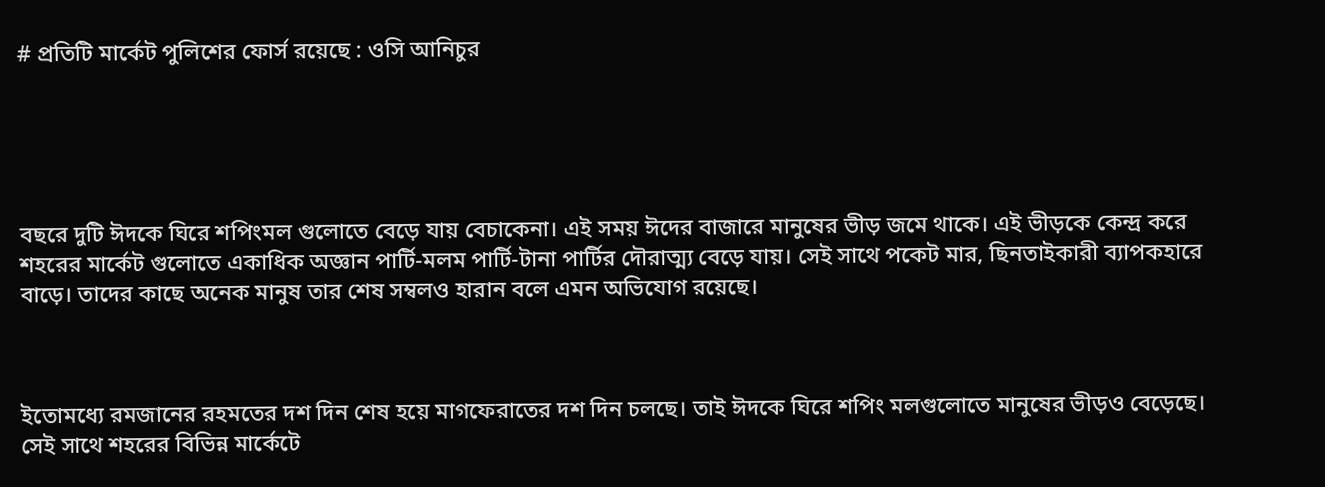# প্রতিটি মার্কেট পুলিশের ফোর্স রয়েছে : ওসি আনিচুর





বছরে দুটি ঈদকে ঘিরে শপিংমল গুলোতে বেড়ে যায় বেচাকেনা। এই সময় ঈদের বাজারে মানুষের ভীড় জমে থাকে। এই ভীড়কে কেন্দ্র করে শহরের মার্কেট গুলোতে একাধিক অজ্ঞান পার্টি-মলম পার্টি-টানা পার্টির দৌরাত্ম্য বেড়ে যায়। সেই সাথে পকেট মার, ছিনতাইকারী ব্যাপকহারে বাড়ে। তাদের কাছে অনেক মানুষ তার শেষ সম্বলও হারান বলে এমন অভিযোগ রয়েছে।



ইতোমধ্যে রমজানের রহমতের দশ দিন শেষ হয়ে মাগফেরাতের দশ দিন চলছে। তাই ঈদকে ঘিরে শপিং মলগুলোতে মানুষের ভীড়ও বেড়েছে। সেই সাথে শহরের বিভিন্ন মার্কেটে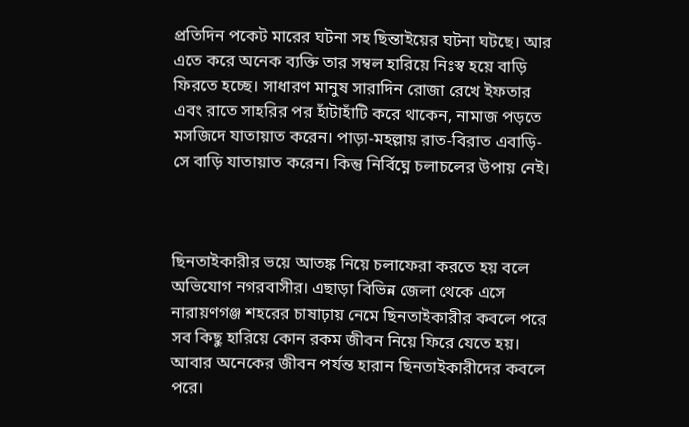প্রতিদিন পকেট মারের ঘটনা সহ ছিন্তাইয়ের ঘটনা ঘটছে। আর এতে করে অনেক ব্যক্তি তার সম্বল হারিয়ে নিঃস্ব হয়ে বাড়ি ফিরতে হচ্ছে। সাধারণ মানুষ সারাদিন রোজা রেখে ইফতার এবং রাতে সাহরির পর হাঁটাহাঁটি করে থাকেন, নামাজ পড়তে মসজিদে যাতায়াত করেন। পাড়া-মহল্লায় রাত-বিরাত এবাড়ি- সে বাড়ি যাতায়াত করেন। কিন্তু নির্বিঘ্নে চলাচলের উপায় নেই।



ছিনতাইকারীর ভয়ে আতঙ্ক নিয়ে চলাফেরা করতে হয় বলে অভিযোগ নগরবাসীর। এছাড়া বিভিন্ন জেলা থেকে এসে নারায়ণগঞ্জ শহরের চাষাঢ়ায় নেমে ছিনতাইকারীর কবলে পরে সব কিছু হারিয়ে কোন রকম জীবন নিয়ে ফিরে যেতে হয়। আবার অনেকের জীবন পর্যন্ত হারান ছিনতাইকারীদের কবলে পরে।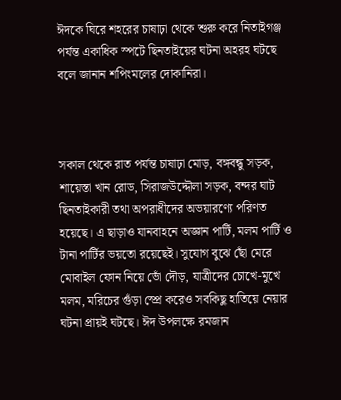ঈদকে ঘিরে শহরের চাষাঢ়া থেকে শুরু করে নিতাইগঞ্জ পর্যন্ত একাধিক স্পটে ছিনতাইয়ের ঘটনা অহরহ ঘটছে বলে জানান শপিংমলের দোকানিরা।



সকাল থেকে রাত পর্যন্ত চাষাঢ়া মোড়, বঙ্গবন্ধু সড়ক, শায়েস্তা খান রোড, সিরাজউদ্দৌলা সড়ক, বন্দর ঘাট ছিনতাইকারী তথা অপরাধীদের অভয়ারণ্যে পরিণত হয়েছে। এ ছাড়াও যানবাহনে অজ্ঞান পার্টি, মলম পার্টি ও টানা পার্টির ভয়তো রয়েছেই। সুযোগ বুঝে ছোঁ মেরে মোবাইল ফোন নিয়ে ভোঁ দৌড়, যাত্রীদের চোখে-মুখে মলম, মরিচের গুঁড়া স্প্রে করেও সবকিছু হাতিয়ে নেয়ার ঘটনা প্রায়ই ঘটছে। ঈদ উপলক্ষে রমজান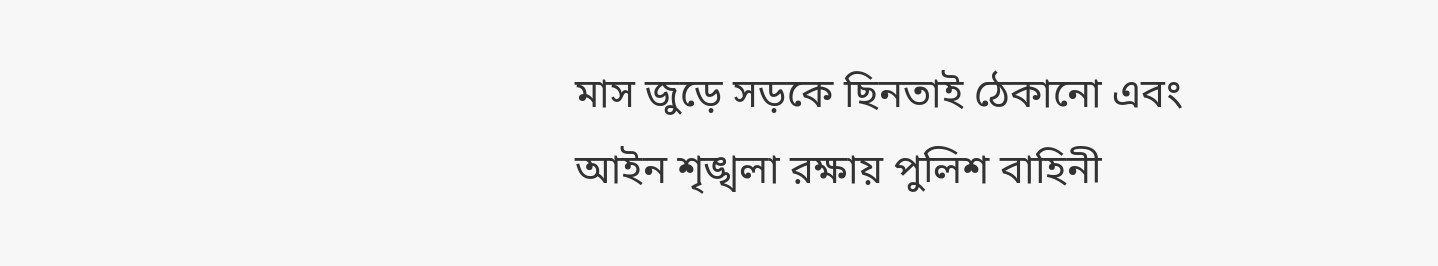মাস জুড়ে সড়কে ছিনতাই ঠেকানো এবং আইন শৃঙ্খলা রক্ষায় পুলিশ বাহিনী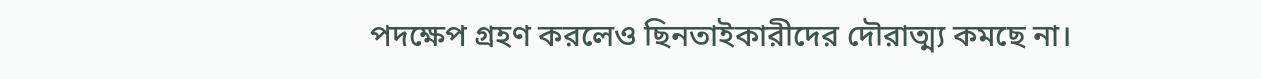পদক্ষেপ গ্রহণ করলেও ছিনতাইকারীদের দৌরাত্ম্য কমছে না।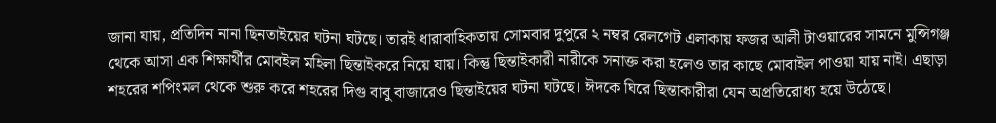জানা যায়, প্রতিদিন নানা ছিনতাইয়ের ঘটনা ঘটছে। তারই ধারাবাহিকতায় সোমবার দুপুরে ২ নম্বর রেলগেট এলাকায় ফজর আলী টাওয়ারের সামনে মুন্সিগঞ্জ থেকে আসা এক শিক্ষার্থীর মোবইল মহিলা ছিন্তাইকরে নিয়ে যায়। কিন্তু ছিন্তাইকারী নারীকে সনাক্ত করা হলেও তার কাছে মোবাইল পাওয়া যায় নাই। এছাড়া শহরের শপিংমল থেকে শুরু করে শহরের দিগু বাবু বাজারেও ছিন্তাইয়ের ঘটনা ঘটছে। ঈদকে ঘিরে ছিন্তাকারীরা যেন অপ্রতিরোধ্য হয়ে উঠেছে।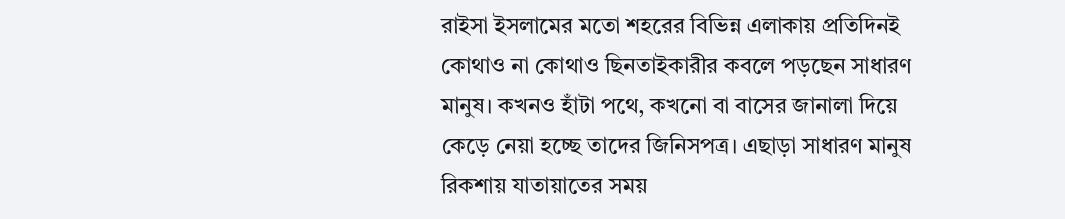রাইসা ইসলামের মতো শহরের বিভিন্ন এলাকায় প্রতিদিনই কোথাও না কোথাও ছিনতাইকারীর কবলে পড়ছেন সাধারণ মানুষ। কখনও হাঁটা পথে, কখনো বা বাসের জানালা দিয়ে কেড়ে নেয়া হচ্ছে তাদের জিনিসপত্র। এছাড়া সাধারণ মানুষ রিকশায় যাতায়াতের সময়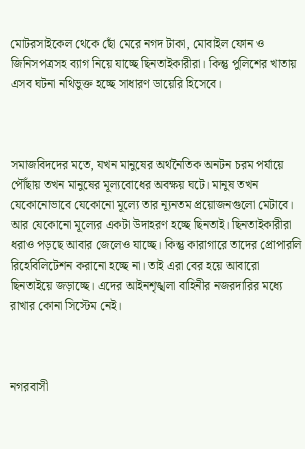মোটরসাইকেল থেকে ছোঁ মেরে নগদ টাকা, মোবাইল ফোন ও জিনিসপত্রসহ ব্যাগ নিয়ে যাচ্ছে ছিনতাইকারীরা। কিন্তু পুলিশের খাতায় এসব ঘটনা নথিভুক্ত হচ্ছে সাধারণ ডায়েরি হিসেবে।



সমাজবিদদের মতে, যখন মানুষের অর্থনৈতিক অনটন চরম পর্যায়ে পৌঁছায় তখন মানুষের মূল্যবোধের অবক্ষয় ঘটে। মানুষ তখন যেকোনোভাবে যেকোনো মূল্যে তার ন্যূনতম প্রয়োজনগুলো মেটাবে। আর যেকোনো মূল্যের একটা উদাহরণ হচ্ছে ছিনতাই। ছিনতাইকারীরা ধরাও পড়ছে আবার জেলেও যাচ্ছে। কিন্তু কারাগারে তাদের প্রোপারলি রিহেবিলিটেশন করানো হচ্ছে না। তাই এরা বের হয়ে আবারো ছিনতাইয়ে জড়াচ্ছে। এদের আইনশৃঙ্খলা বাহিনীর নজরদারির মধ্যে রাখার কোনা সিস্টেম নেই।



নগরবাসী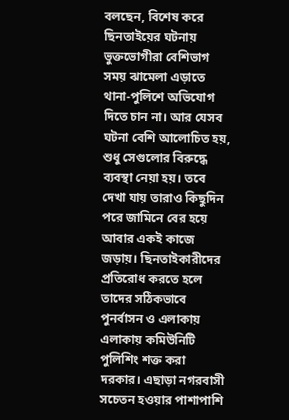বলছেন, বিশেষ করে ছিনতাইয়ের ঘটনায় ভুক্তভোগীরা বেশিভাগ সময় ঝামেলা এড়াতে থানা-পুলিশে অভিযোগ দিতে চান না। আর যেসব ঘটনা বেশি আলোচিত হয়, শুধু সেগুলোর বিরুদ্ধে ব্যবস্থা নেয়া হয়। তবে দেখা যায় তারাও কিছুদিন পরে জামিনে বের হয়ে আবার একই কাজে জড়ায়। ছিনতাইকারীদের প্রতিরোধ করতে হলে তাদের সঠিকভাবে পুনর্বাসন ও এলাকায় এলাকায় কমিউনিটি পুলিশিং শক্ত করা দরকার। এছাড়া নগরবাসী সচেতন হওয়ার পাশাপাশি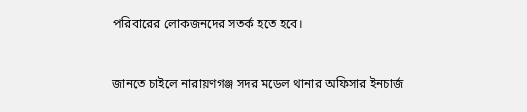পরিবারের লোকজনদের সতর্ক হতে হবে।



জানতে চাইলে নারায়ণগঞ্জ সদর মডেল থানার অফিসার ইনচার্জ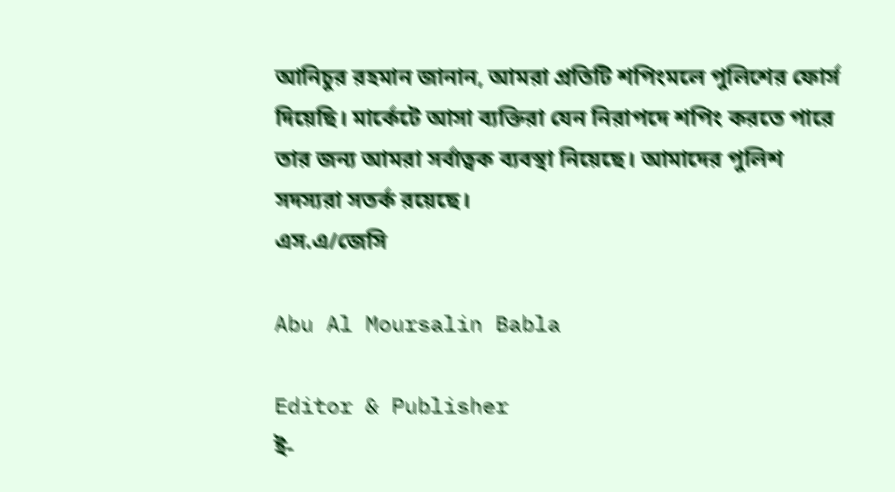আনিচুর রহমান জানান, আমরা প্রতিটি শপিংমলে পুলিশের ফোর্স দিয়েছি। মার্কেটে আসা ব্যক্তিরা যেন নিরাপদে শপিং করতে পারে তার জন্য আমরা সর্বাত্বক ব্যবস্থা নিয়েছে। আমাদের পুলিশ সদস্যরা সতর্ক রয়েছে।
এস.এ/জেসি

Abu Al Moursalin Babla

Editor & Publisher
ই-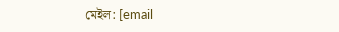মেইল: [email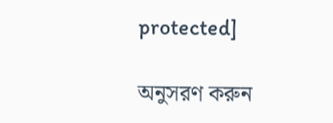protected]

অনুসরণ করুন